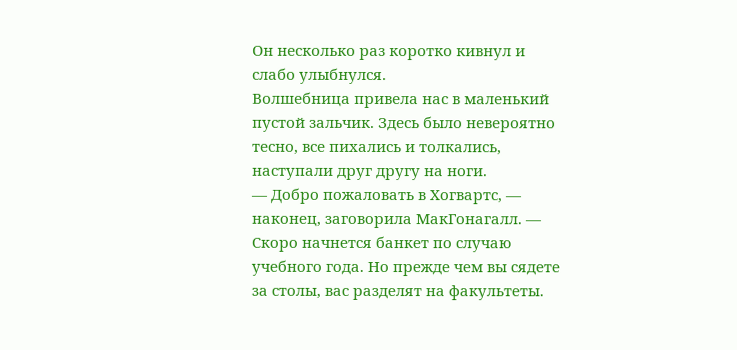Он несколько раз коротко кивнул и слабо улыбнулся.
Волшебница привела нас в маленький пустой зальчик. Здесь было невероятно тесно, все пихались и толкались, наступали друг другу на ноги.
— Добро пожаловать в Хогвартс, — наконец, заговорила МакГонагалл. — Скоро начнется банкет по случаю учебного года. Но прежде чем вы сядете за столы, вас разделят на факультеты.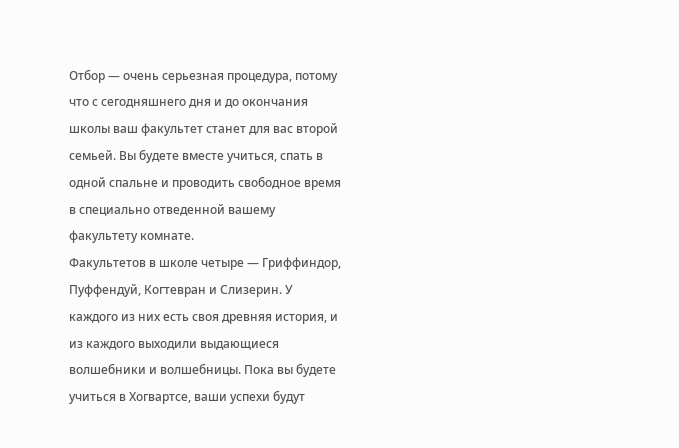Отбор — очень серьезная процедура, потому что с сегодняшнего дня и до окончания школы ваш факультет станет для вас второй семьей. Вы будете вместе учиться, спать в одной спальне и проводить свободное время в специально отведенной вашему факультету комнате.
Факультетов в школе четыре — Гриффиндор, Пуффендуй, Когтевран и Слизерин. У каждого из них есть своя древняя история, и из каждого выходили выдающиеся волшебники и волшебницы. Пока вы будете учиться в Хогвартсе, ваши успехи будут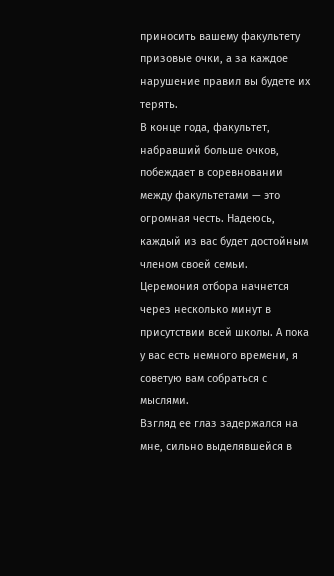приносить вашему факультету призовые очки, а за каждое нарушение правил вы будете их терять.
В конце года, факультет, набравший больше очков, побеждает в соревновании между факультетами — это огромная честь. Надеюсь, каждый из вас будет достойным членом своей семьи.
Церемония отбора начнется через несколько минут в присутствии всей школы. А пока у вас есть немного времени, я советую вам собраться с мыслями.
Взгляд ее глаз задержался на мне, сильно выделявшейся в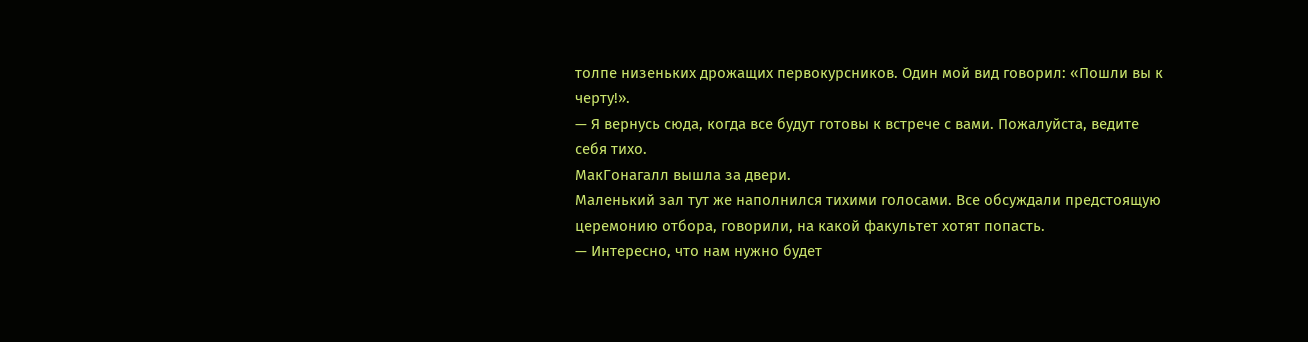толпе низеньких дрожащих первокурсников. Один мой вид говорил: «Пошли вы к черту!».
— Я вернусь сюда, когда все будут готовы к встрече с вами. Пожалуйста, ведите себя тихо.
МакГонагалл вышла за двери.
Маленький зал тут же наполнился тихими голосами. Все обсуждали предстоящую церемонию отбора, говорили, на какой факультет хотят попасть.
— Интересно, что нам нужно будет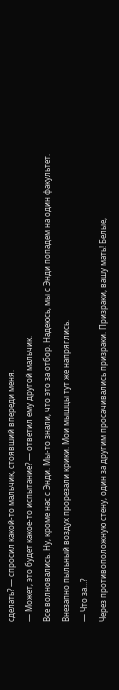сделать? — спросил какой-то мальчик, стоявший впереди меня.
— Может, это будет какое-то испытание? — ответил ему другой мальчик.
Все волновались. Ну, кроме нас с Энди. Мы-то знали, что это за отбор. Надеюсь, мы с Энди попадем на один факультет.
Внезапно пыльный воздух прорезали крики. Мои мышцы тут же напряглись.
— Что за…?
Через противоположную стену, один за другим просачивались призраки. Призраки, вашу мать! Белые,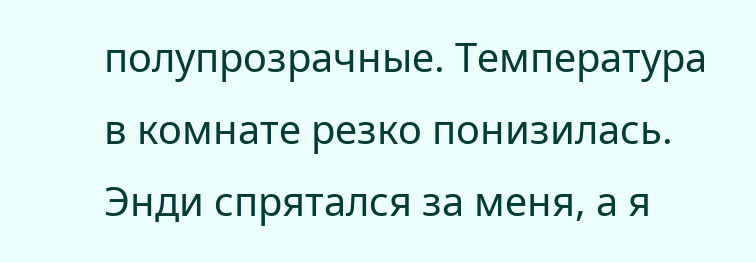полупрозрачные. Температура в комнате резко понизилась. Энди спрятался за меня, а я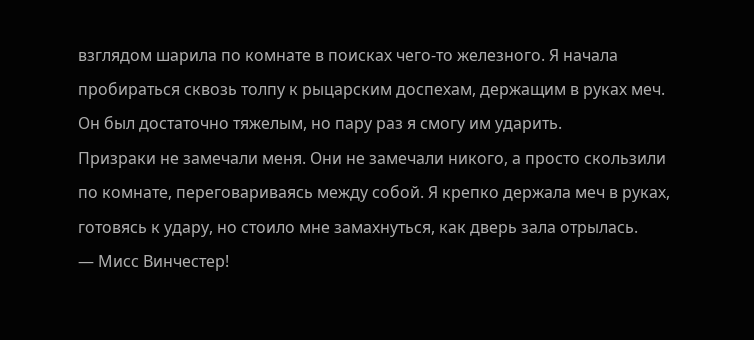взглядом шарила по комнате в поисках чего-то железного. Я начала пробираться сквозь толпу к рыцарским доспехам, держащим в руках меч. Он был достаточно тяжелым, но пару раз я смогу им ударить.
Призраки не замечали меня. Они не замечали никого, а просто скользили по комнате, переговариваясь между собой. Я крепко держала меч в руках, готовясь к удару, но стоило мне замахнуться, как дверь зала отрылась.
— Мисс Винчестер!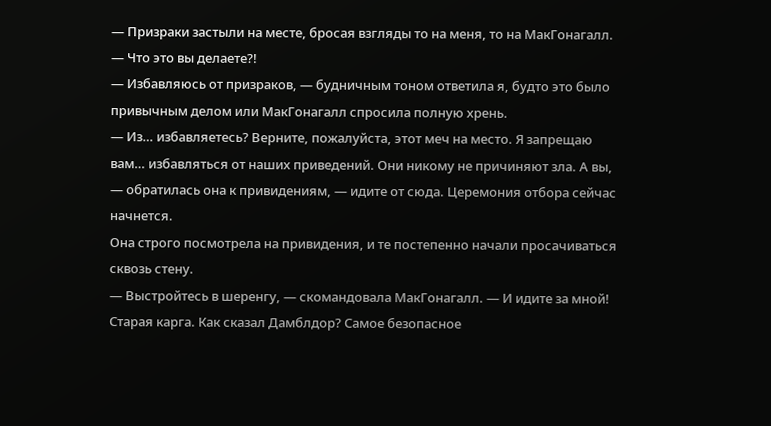— Призраки застыли на месте, бросая взгляды то на меня, то на МакГонагалл. — Что это вы делаете?!
— Избавляюсь от призраков, — будничным тоном ответила я, будто это было привычным делом или МакГонагалл спросила полную хрень.
— Из… избавляетесь? Верните, пожалуйста, этот меч на место. Я запрещаю вам… избавляться от наших приведений. Они никому не причиняют зла. А вы, — обратилась она к привидениям, — идите от сюда. Церемония отбора сейчас начнется.
Она строго посмотрела на привидения, и те постепенно начали просачиваться сквозь стену.
— Выстройтесь в шеренгу, — скомандовала МакГонагалл. — И идите за мной!
Старая карга. Как сказал Дамблдор? Самое безопасное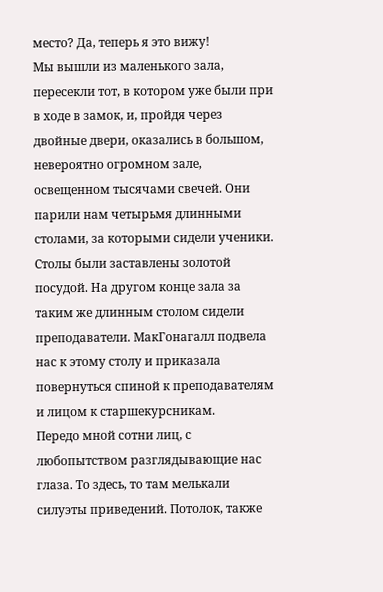место? Да, теперь я это вижу!
Мы вышли из маленького зала, пересекли тот, в котором уже были при в ходе в замок, и, пройдя через двойные двери, оказались в большом, невероятно огромном зале, освещенном тысячами свечей. Они парили нам четырьмя длинными столами, за которыми сидели ученики. Столы были заставлены золотой посудой. На другом конце зала за таким же длинным столом сидели преподаватели. МакГонагалл подвела нас к этому столу и приказала повернуться спиной к преподавателям и лицом к старшекурсникам.
Передо мной сотни лиц, с любопытством разглядывающие нас глаза. То здесь, то там мелькали силуэты приведений. Потолок, также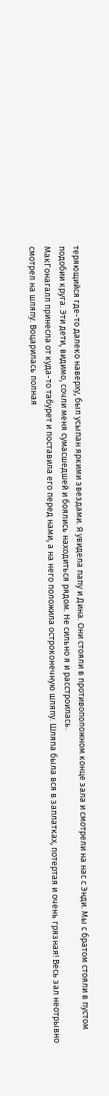теряющийся где-то далеко наверху, был усыпан яркими звездами. Я увидела папу и Дина. Они стояли в противоположном конце зала и смотрели на нас с Энди. Мы с братом стояли в пустом подобии круга. Эти дети, видимо, сочли меня сумасшедшей и боялись находиться рядом. Не сильно я и расстроилась.
МакГонагалл принесла от куда-то табурет и поставила его перед нами, а на него положила остроконечную шляпу. Шляпа была вся в заплатках, потертая и очень грязная! Весь зал неотрывно смотрел на шляпу. Воцарилась полная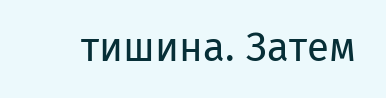тишина. Затем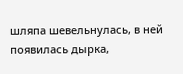шляпа шевельнулась, в ней появилась дырка,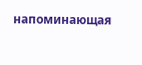напоминающая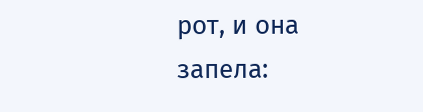рот, и она запела: